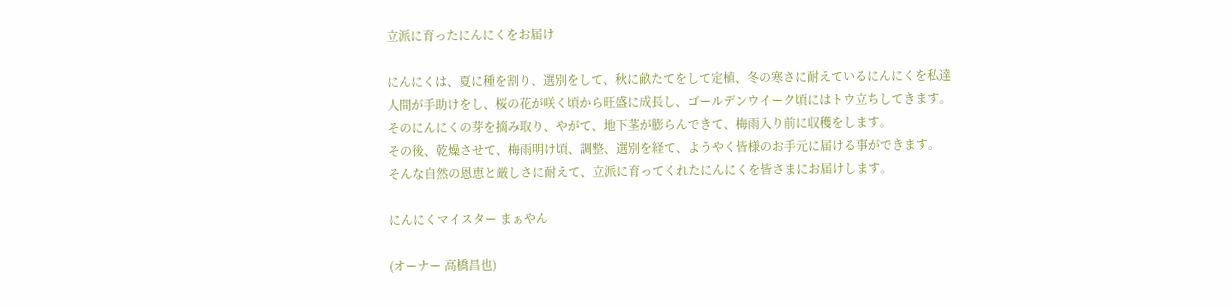立派に育ったにんにくをお届け

にんにくは、夏に種を割り、選別をして、秋に畝たてをして定植、冬の寒さに耐えているにんにくを私達
人間が手助けをし、桜の花が咲く頃から旺盛に成長し、ゴールデンウイーク頃にはトウ立ちしてきます。
そのにんにくの芽を摘み取り、やがて、地下茎が膨らんできて、梅雨入り前に収穫をします。
その後、乾燥させて、梅雨明け頃、調整、選別を経て、ようやく皆様のお手元に届ける事ができます。
そんな自然の恩恵と厳しさに耐えて、立派に育ってくれたにんにくを皆さまにお届けします。

にんにくマイスター まぁやん

(オーナー 高橋昌也)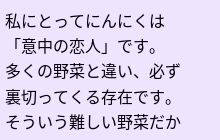私にとってにんにくは「意中の恋人」です。
多くの野菜と違い、必ず裏切ってくる存在です。
そういう難しい野菜だか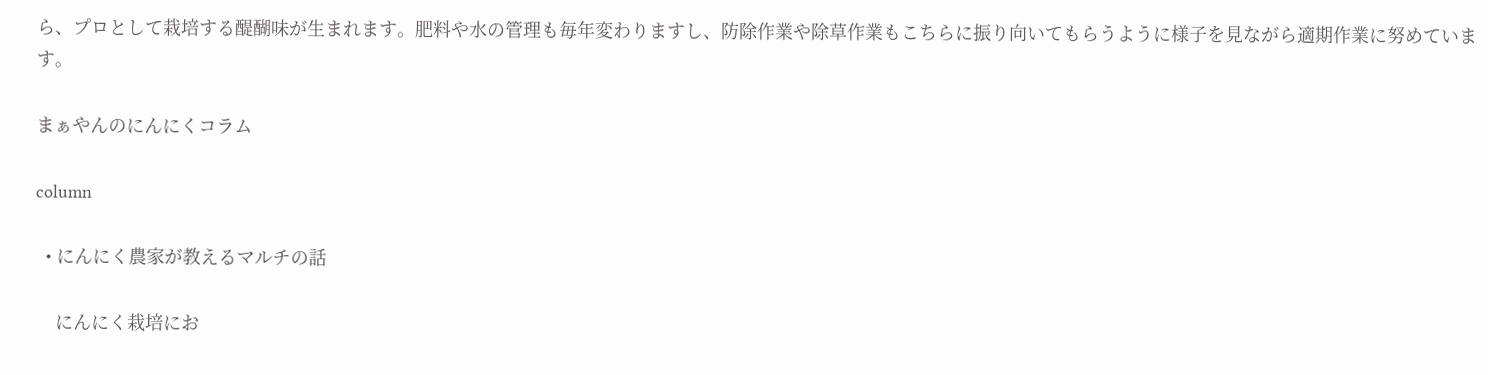ら、プロとして栽培する醍醐味が生まれます。肥料や水の管理も毎年変わりますし、防除作業や除草作業もこちらに振り向いてもらうように様子を見ながら適期作業に努めています。

まぁやんのにんにくコラム

column

  • にんにく農家が教えるマルチの話

    にんにく栽培にお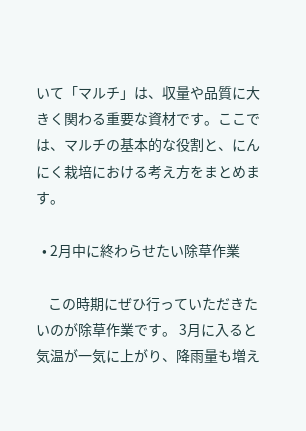いて「マルチ」は、収量や品質に大きく関わる重要な資材です。ここでは、マルチの基本的な役割と、にんにく栽培における考え方をまとめます。

  • 2月中に終わらせたい除草作業

    この時期にぜひ行っていただきたいのが除草作業です。 3月に入ると気温が一気に上がり、降雨量も増え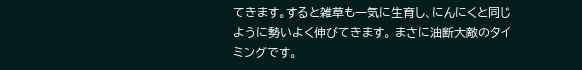てきます。すると雑草も一気に生育し、にんにくと同じように勢いよく伸びてきます。 まさに油断大敵のタイミングです。